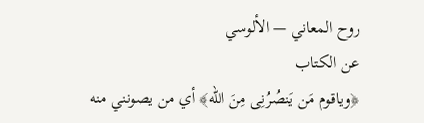روح المعاني — الألوسي
عن الكتاب
﴿وياقوم مَن يَنصُرُنِى مِنَ الله﴾ أي من يصونني منه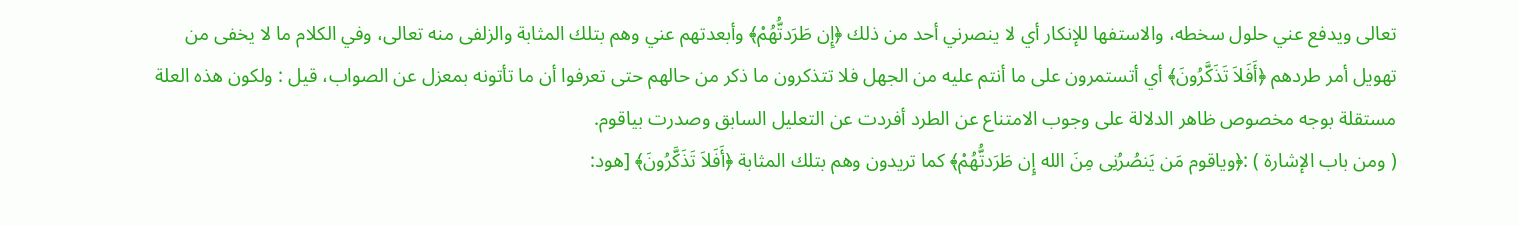تعالى ويدفع عني حلول سخطه، والاستفها للإنكار أي لا ينصرني أحد من ذلك ﴿إِن طَرَدتُّهُمْ﴾ وأبعدتهم عني وهم بتلك المثابة والزلفى منه تعالى، وفي الكلام ما لا يخفى من تهويل أمر طردهم ﴿أَفَلاَ تَذَكَّرُونَ﴾ أي أتستمرون على ما أنتم عليه من الجهل فلا تتذكرون ما ذكر من حالهم حتى تعرفوا أن ما تأتونه بمعزل عن الصواب، قيل : ولكون هذه العلة مستقلة بوجه مخصوص ظاهر الدلالة على وجوب الامتناع عن الطرد أفردت عن التعليل السابق وصدرت بياقوم.
( ومن باب الإشارة ) :﴿وياقوم مَن يَنصُرُنِى مِنَ الله إِن طَرَدتُّهُمْ﴾ كما تريدون وهم بتلك المثابة ﴿أَفَلاَ تَذَكَّرُونَ﴾ [هود: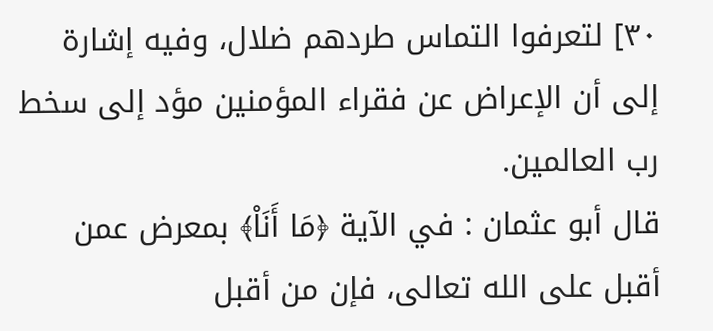٣٠] لتعرفوا التماس طردهم ضلال، وفيه إشارة إلى أن الإعراض عن فقراء المؤمنين مؤد إلى سخط رب العالمين.
قال أبو عثمان : في الآية ﴿مَا أَنَاْ﴾ بمعرض عمن أقبل على الله تعالى، فإن من أقبل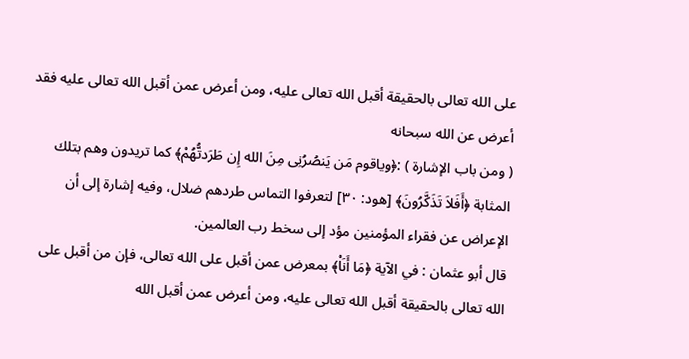على الله تعالى بالحقيقة أقبل الله تعالى عليه، ومن أعرض عمن أقبل الله تعالى عليه فقد أعرض عن الله سبحانه
( ومن باب الإشارة ) :﴿وياقوم مَن يَنصُرُنِى مِنَ الله إِن طَرَدتُّهُمْ﴾ كما تريدون وهم بتلك المثابة ﴿أَفَلاَ تَذَكَّرُونَ﴾ [هود: ٣٠] لتعرفوا التماس طردهم ضلال، وفيه إشارة إلى أن الإعراض عن فقراء المؤمنين مؤد إلى سخط رب العالمين.
قال أبو عثمان : في الآية ﴿مَا أَنَاْ﴾ بمعرض عمن أقبل على الله تعالى، فإن من أقبل على الله تعالى بالحقيقة أقبل الله تعالى عليه، ومن أعرض عمن أقبل الله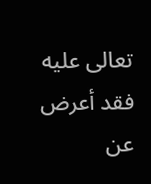تعالى عليه فقد أعرض عن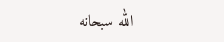الله سبحانه